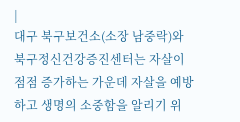|
대구 북구보건소(소장 남중락)와 북구정신건강증진센터는 자살이 점점 증가하는 가운데 자살을 예방하고 생명의 소중함을 알리기 위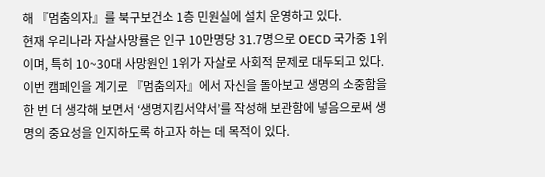해 『멈춤의자』를 북구보건소 1층 민원실에 설치 운영하고 있다.
현재 우리나라 자살사망률은 인구 10만명당 31.7명으로 OECD 국가중 1위이며, 특히 10~30대 사망원인 1위가 자살로 사회적 문제로 대두되고 있다.
이번 캠페인을 계기로 『멈춤의자』에서 자신을 돌아보고 생명의 소중함을 한 번 더 생각해 보면서 ‘생명지킴서약서’를 작성해 보관함에 넣음으로써 생명의 중요성을 인지하도록 하고자 하는 데 목적이 있다.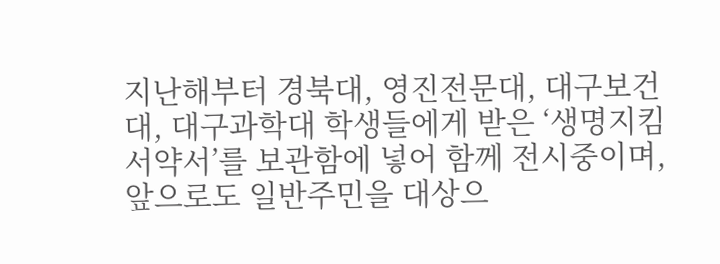지난해부터 경북대, 영진전문대, 대구보건대, 대구과학대 학생들에게 받은 ‘생명지킴서약서’를 보관함에 넣어 함께 전시중이며, 앞으로도 일반주민을 대상으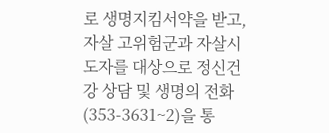로 생명지킴서약을 받고, 자살 고위험군과 자살시도자를 대상으로 정신건강 상담 및 생명의 전화(353-3631~2)을 통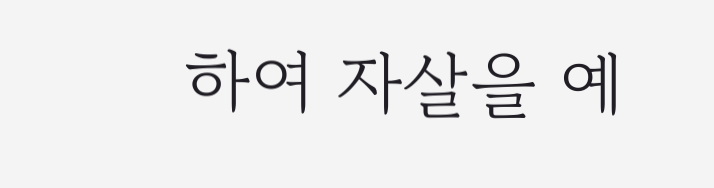하여 자살을 예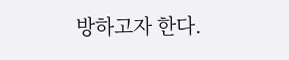방하고자 한다.